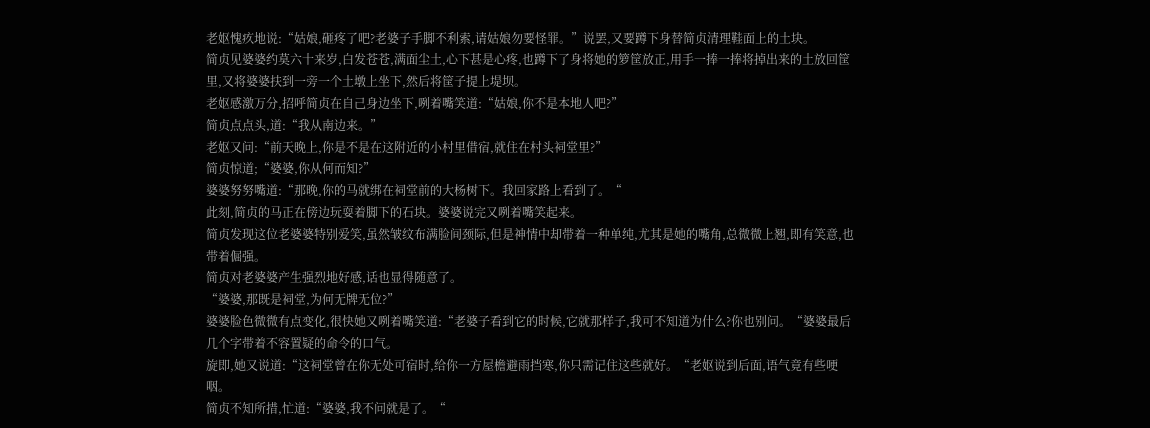老妪愧疚地说:“姑娘,砸疼了吧?老婆子手脚不利索,请姑娘勿要怪罪。”说罢,又要蹲下身替简贞清理鞋面上的土块。
简贞见婆婆约莫六十来岁,白发苍苍,满面尘土,心下甚是心疼,也蹲下了身将她的箩筐放正,用手一捧一捧将掉出来的土放回筐里,又将婆婆扶到一旁一个土墩上坐下,然后将筐子提上堤坝。
老妪感激万分,招呼简贞在自己身边坐下,咧着嘴笑道:“姑娘,你不是本地人吧?”
简贞点点头,道:“我从南边来。”
老妪又问:“前天晚上,你是不是在这附近的小村里借宿,就住在村头祠堂里?”
简贞惊道;“婆婆,你从何而知?”
婆婆努努嘴道:“那晚,你的马就绑在祠堂前的大杨树下。我回家路上看到了。“
此刻,简贞的马正在傍边玩耍着脚下的石块。婆婆说完又咧着嘴笑起来。
简贞发现这位老婆婆特别爱笑,虽然皱纹布满脸间颈际,但是神情中却带着一种单纯,尤其是她的嘴角,总微微上翘,即有笑意,也带着倔强。
简贞对老婆婆产生强烈地好感,话也显得随意了。
“婆婆,那既是祠堂,为何无牌无位?”
婆婆脸色微微有点变化,很快她又咧着嘴笑道:“老婆子看到它的时候,它就那样子,我可不知道为什么?你也别问。“婆婆最后几个字带着不容置疑的命令的口气。
旋即,她又说道:“这祠堂曾在你无处可宿时,给你一方屋檐避雨挡寒,你只需记住这些就好。“老妪说到后面,语气竟有些哽咽。
简贞不知所措,忙道:“婆婆,我不问就是了。“